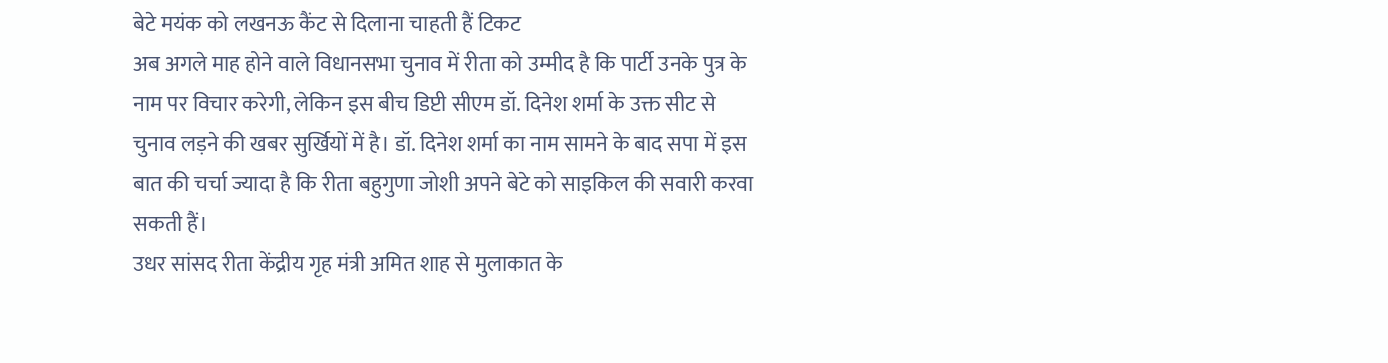बेटे मयंक को लखनऊ कैंट से दिलाना चाहती हैं टिकट
अब अगले माह होने वाले विधानसभा चुनाव में रीता को उम्मीद है कि पार्टी उनके पुत्र के नाम पर विचार करेगी, लेकिन इस बीच डिप्टी सीएम डॉ. दिनेश शर्मा के उक्त सीट से चुनाव लड़ने की खबर सुर्खियों में है। डॉ. दिनेश शर्मा का नाम सामने के बाद सपा में इस बात की चर्चा ज्यादा है कि रीता बहुगुणा जोशी अपने बेटे को साइकिल की सवारी करवा सकती हैं।
उधर सांसद रीता केंद्रीय गृह मंत्री अमित शाह से मुलाकात के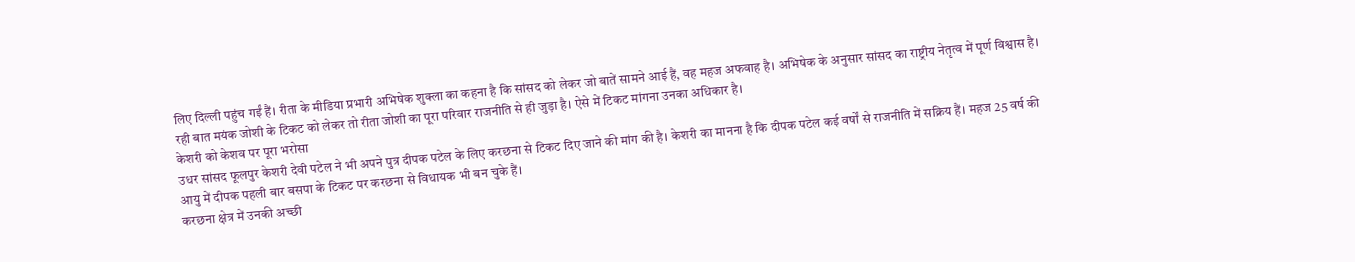लिए दिल्ली पहुंच गईं हैं। रीता के मीडिया प्रभारी अभिषेक शुक्ला का कहना है कि सांसद को लेकर जो बातें सामने आई हैं, वह महज अफवाह है। अभिषेक के अनुसार सांसद का राष्ट्रीय नेतृत्व में पूर्ण विश्वास है। रही बात मयंक जोशी के टिकट को लेकर तो रीता जोशी का पूरा परिवार राजनीति से ही जुड़ा है। ऐसे में टिकट मांगना उनका अधिकार है।
केशरी को केशव पर पूरा भरोसा
उधर सांसद फूलपुर केशरी देवी पटेल ने भी अपने पुत्र दीपक पटेल के लिए करछना से टिकट दिए जाने की मांग की है। केशरी का मानना है कि दीपक पटेल कई वर्षों से राजनीति में सक्रिय हैं। महज 25 वर्ष की आयु में दीपक पहली बार बसपा के टिकट पर करछना से विधायक भी बन चुके हैं।
करछना क्षेत्र में उनकी अच्छी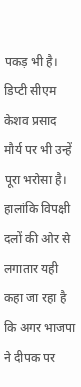पकड़ भी है। डिप्टी सीएम केशव प्रसाद मौर्य पर भी उन्हें पूरा भरोसा है। हालांकि विपक्षी दलों की ओर से लगातार यही कहा जा रहा है कि अगर भाजपा ने दीपक पर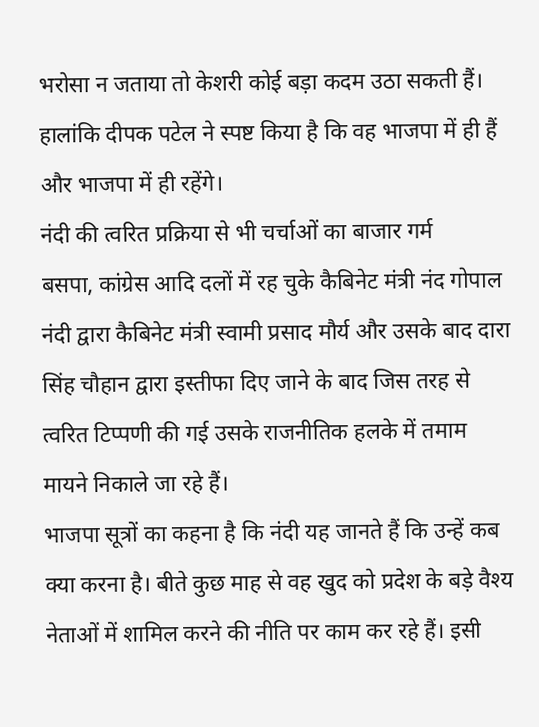भरोसा न जताया तो केशरी कोई बड़ा कदम उठा सकती हैं। हालांकि दीपक पटेल ने स्पष्ट किया है कि वह भाजपा में ही हैं और भाजपा में ही रहेंगे।
नंदी की त्वरित प्रक्रिया से भी चर्चाओं का बाजार गर्म
बसपा, कांग्रेस आदि दलों में रह चुके कैबिनेट मंत्री नंद गोपाल नंदी द्वारा कैबिनेट मंत्री स्वामी प्रसाद मौर्य और उसके बाद दारा सिंह चौहान द्वारा इस्तीफा दिए जाने के बाद जिस तरह से त्वरित टिप्पणी की गई उसके राजनीतिक हलके में तमाम मायने निकाले जा रहे हैं।
भाजपा सूत्रों का कहना है कि नंदी यह जानते हैं कि उन्हें कब क्या करना है। बीते कुछ माह से वह खुद को प्रदेश के बड़े वैश्य नेताओं में शामिल करने की नीति पर काम कर रहे हैं। इसी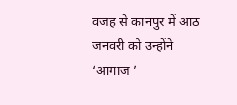वजह से कानपुर में आठ जनवरी को उन्होंने ‘आगाज ’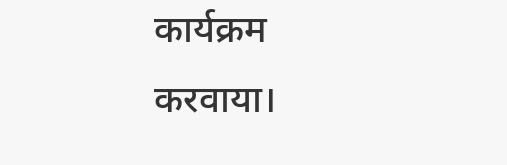कार्यक्रम करवाया।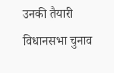उनकी तैयारी विधानसभा चुनाव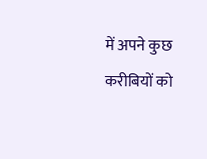में अपने कुछ करीबियों को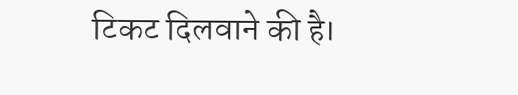टिकट दिलवाने की है।